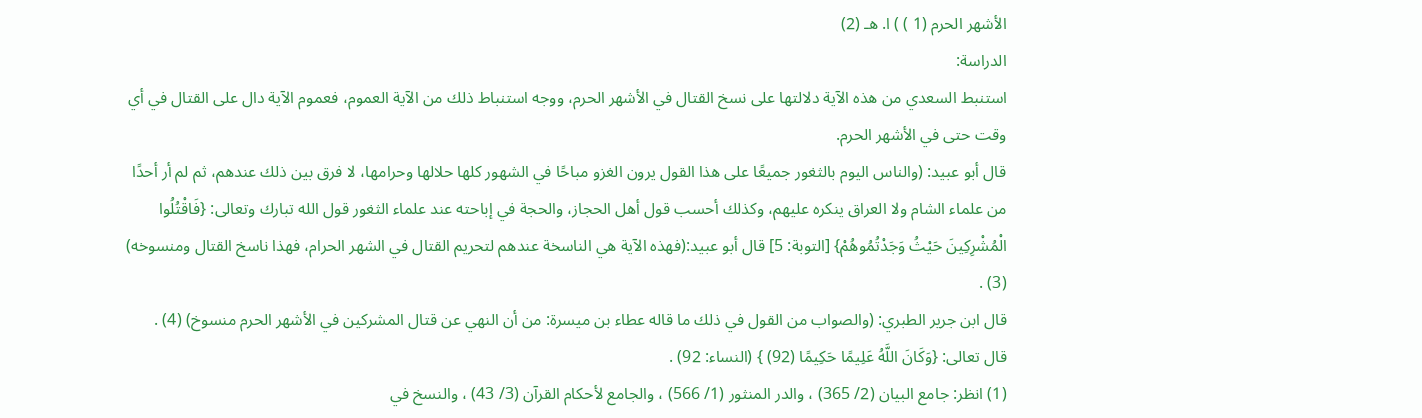الأشهر الحرم (1 ) ) ا. هـ (2)
الدراسة:
استنبط السعدي من هذه الآية دلالتها على نسخ القتال في الأشهر الحرم، ووجه استنباط ذلك من الآية العموم، فعموم الآية دال على القتال في أي وقت حتى في الأشهر الحرم.
قال أبو عبيد: (والناس اليوم بالثغور جميعًا على هذا القول يرون الغزو مباحًا في الشهور كلها حلالها وحرامها، لا فرق بين ذلك عندهم، ثم لم أر أحدًا من علماء الشام ولا العراق ينكره عليهم، وكذلك أحسب قول أهل الحجاز، والحجة في إباحته عند علماء الثغور قول الله تبارك وتعالى: {فَاقْتُلُوا الْمُشْرِكِينَ حَيْثُ وَجَدْتُمُوهُمْ} [التوبة: 5] قال أبو عبيد:(فهذه الآية هي الناسخة عندهم لتحريم القتال في الشهر الحرام، فهذا ناسخ القتال ومنسوخه) (3) .
قال ابن جرير الطبري: (والصواب من القول في ذلك ما قاله عطاء بن ميسرة: من أن النهي عن قتال المشركين في الأشهر الحرم منسوخ) (4) .
قال تعالى: {وَكَانَ اللَّهُ عَلِيمًا حَكِيمًا (92) } (النساء: 92) .
(1) انظر: جامع البيان (2/ 365) ، والدر المنثور (1/ 566) ، والجامع لأحكام القرآن (3/ 43) ، والنسخ في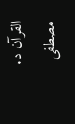القرآن د. مصطفى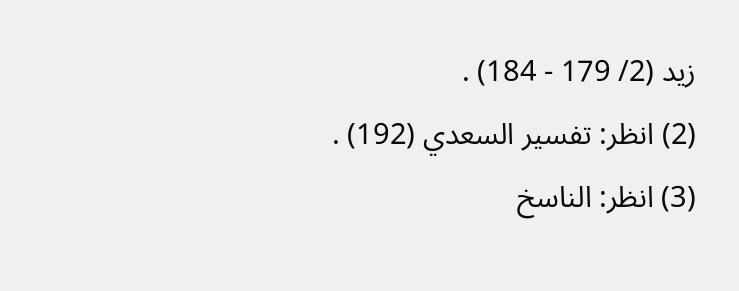زيد (2/ 179 - 184) .
(2) انظر: تفسير السعدي (192) .
(3) انظر: الناسخ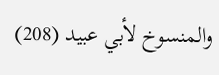والمنسوخ لأبي عبيد (208)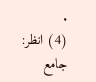.
(4) انظر: جامع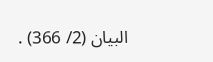البيان (2/ 366) .